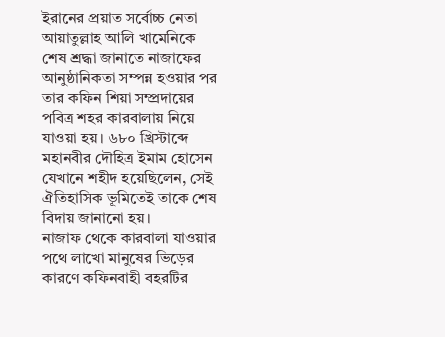ইরানের প্রয়াত সর্বোচ্চ নেতা আয়াতুল্লাহ আলি খামেনিকে শেষ শ্রদ্ধা জানাতে নাজাফের আনুষ্ঠানিকতা সম্পন্ন হওয়ার পর তার কফিন শিয়া সম্প্রদায়ের পবিত্র শহর কারবালায় নিয়ে যাওয়া হয়। ৬৮০ খ্রিস্টাব্দে মহানবীর দৌহিত্র ইমাম হোসেন যেখানে শহীদ হয়েছিলেন, সেই ঐতিহাসিক ভূমিতেই তাকে শেষ বিদায় জানানো হয়।
নাজাফ থেকে কারবালা যাওয়ার পথে লাখো মানুষের ভিড়ের কারণে কফিনবাহী বহরটির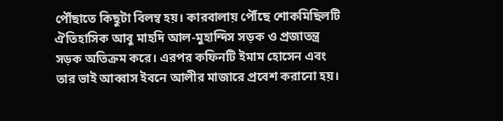পৌঁছাতে কিছুটা বিলম্ব হয়। কারবালায় পৌঁছে শোকমিছিলটি ঐতিহাসিক আবু মাহদি আল-মুহান্দিস সড়ক ও প্রজাতন্ত্র সড়ক অতিক্রম করে। এরপর কফিনটি ইমাম হোসেন এবং তার ভাই আব্বাস ইবনে আলীর মাজারে প্রবেশ করানো হয়।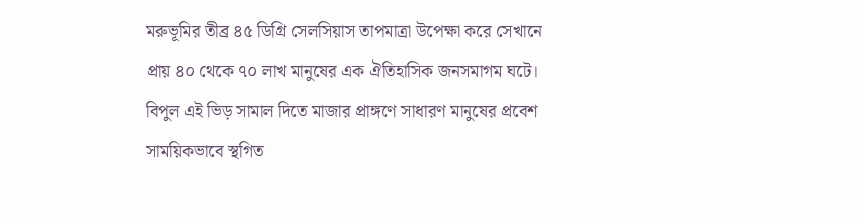মরুভূমির তীব্র ৪৫ ডিগ্রি সেলসিয়াস তাপমাত্রা উপেক্ষা করে সেখানে প্রায় ৪০ থেকে ৭০ লাখ মানুষের এক ঐতিহাসিক জনসমাগম ঘটে। বিপুল এই ভিড় সামাল দিতে মাজার প্রাঙ্গণে সাধারণ মানুষের প্রবেশ সাময়িকভাবে স্থগিত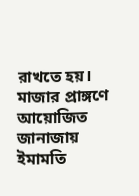রাখতে হয়। মাজার প্রাঙ্গণে আয়োজিত জানাজায় ইমামতি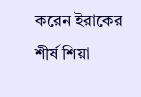করেন ইরাকের শীর্ষ শিয়া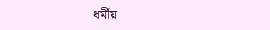ধর্মীয়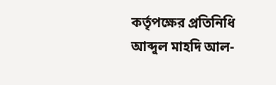কর্তৃপক্ষের প্রতিনিধি আব্দুল মাহদি আল-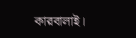কারবালাই।